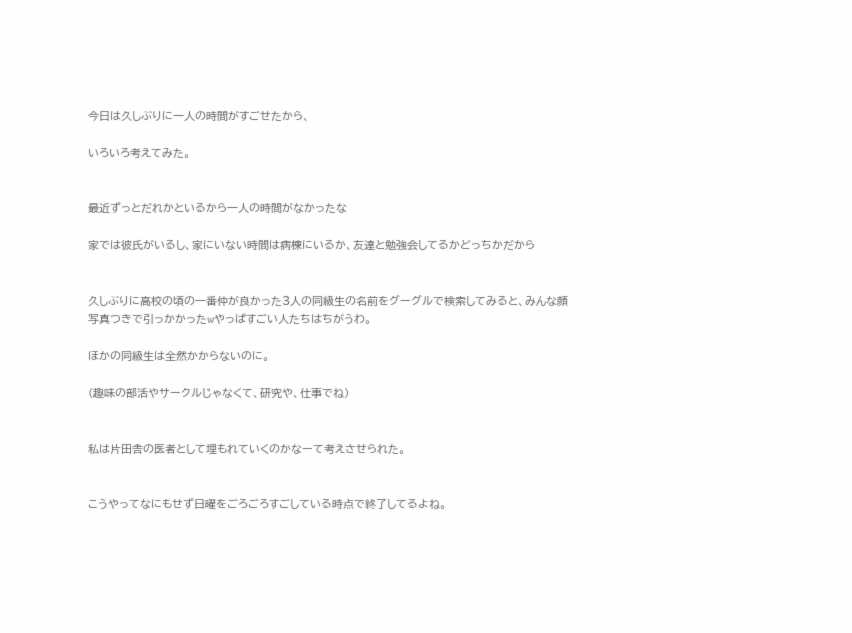今日は久しぶりに一人の時間がすごせたから、

いろいろ考えてみた。


最近ずっとだれかといるから一人の時間がなかったな

家では彼氏がいるし、家にいない時間は病棟にいるか、友達と勉強会してるかどっちかだから


久しぶりに高校の頃の一番仲が良かった3人の同級生の名前をグーグルで検索してみると、みんな顔写真つきで引っかかったwやっぱすごい人たちはちがうわ。

ほかの同級生は全然かからないのに。

(趣味の部活やサークルじゃなくて、研究や、仕事でね)


私は片田舎の医者として埋もれていくのかなーて考えさせられた。


こうやってなにもせず日曜をごろごろすごしている時点で終了してるよね。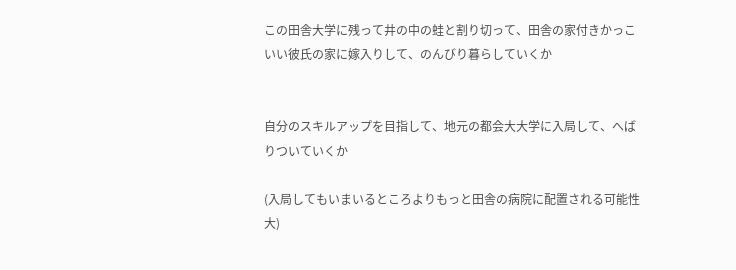この田舎大学に残って井の中の蛙と割り切って、田舎の家付きかっこいい彼氏の家に嫁入りして、のんびり暮らしていくか


自分のスキルアップを目指して、地元の都会大大学に入局して、へばりついていくか

(入局してもいまいるところよりもっと田舎の病院に配置される可能性大)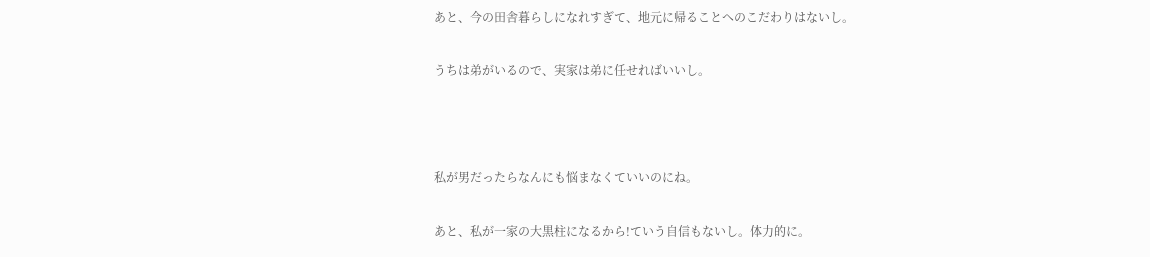あと、今の田舎暮らしになれすぎて、地元に帰ることへのこだわりはないし。

うちは弟がいるので、実家は弟に任せればいいし。



私が男だったらなんにも悩まなくていいのにね。

あと、私が一家の大黒柱になるから!ていう自信もないし。体力的に。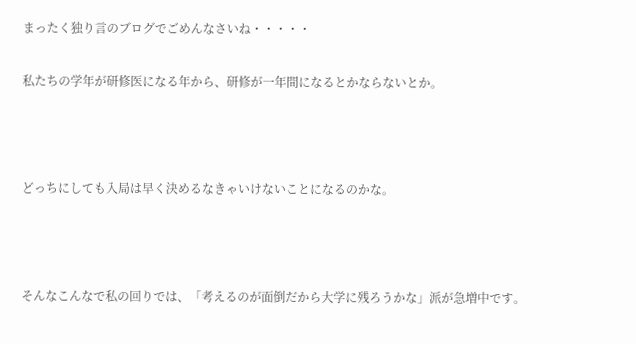まったく独り言のブログでごめんなさいね・・・・・

私たちの学年が研修医になる年から、研修が一年間になるとかならないとか。



どっちにしても入局は早く決めるなきゃいけないことになるのかな。



そんなこんなで私の回りでは、「考えるのが面倒だから大学に残ろうかな」派が急増中です。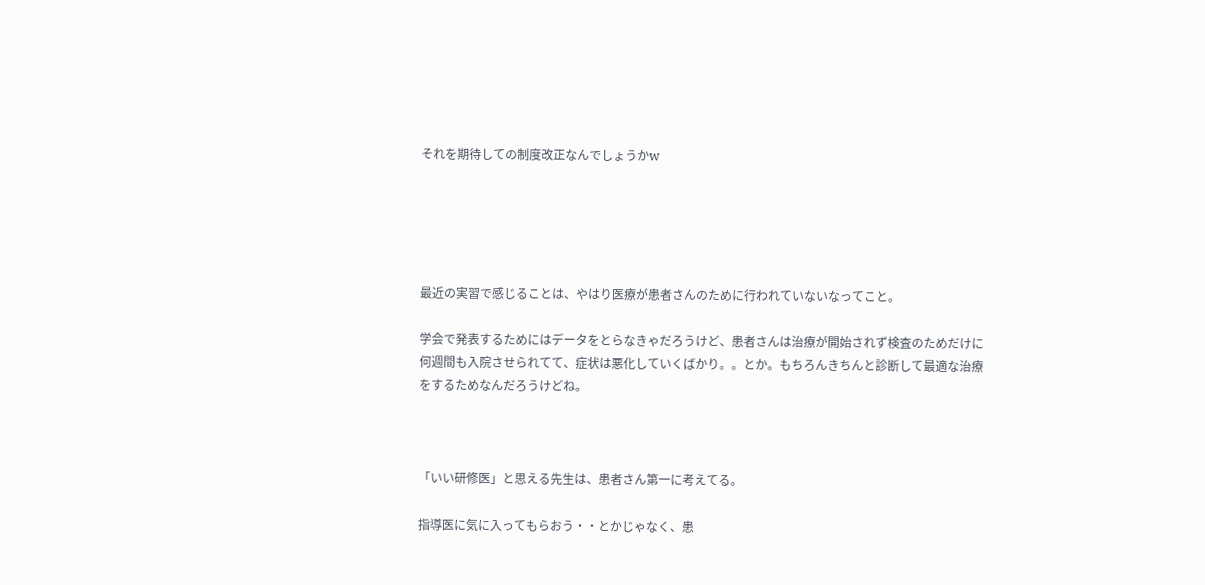それを期待しての制度改正なんでしょうかw





最近の実習で感じることは、やはり医療が患者さんのために行われていないなってこと。

学会で発表するためにはデータをとらなきゃだろうけど、患者さんは治療が開始されず検査のためだけに何週間も入院させられてて、症状は悪化していくばかり。。とか。もちろんきちんと診断して最適な治療をするためなんだろうけどね。



「いい研修医」と思える先生は、患者さん第一に考えてる。

指導医に気に入ってもらおう・・とかじゃなく、患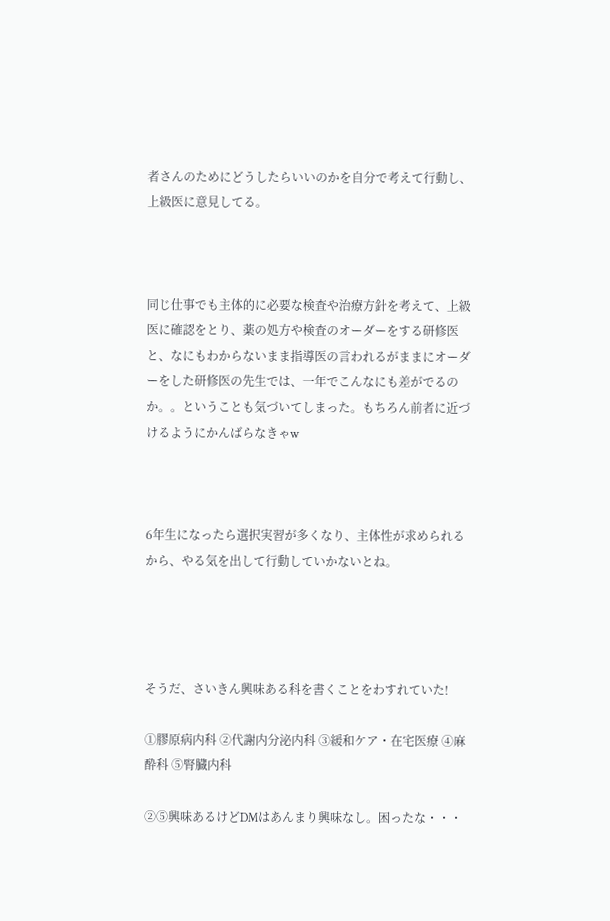者さんのためにどうしたらいいのかを自分で考えて行動し、上級医に意見してる。



同じ仕事でも主体的に必要な検査や治療方針を考えて、上級医に確認をとり、薬の処方や検査のオーダーをする研修医と、なにもわからないまま指導医の言われるがままにオーダーをした研修医の先生では、一年でこんなにも差がでるのか。。ということも気づいてしまった。もちろん前者に近づけるようにかんばらなきゃw



6年生になったら選択実習が多くなり、主体性が求められるから、やる気を出して行動していかないとね。




そうだ、さいきん興味ある科を書くことをわすれていた!

①膠原病内科 ②代謝内分泌内科 ③緩和ケア・在宅医療 ④麻酔科 ⑤腎臓内科

②⑤興味あるけどDMはあんまり興味なし。困ったな・・・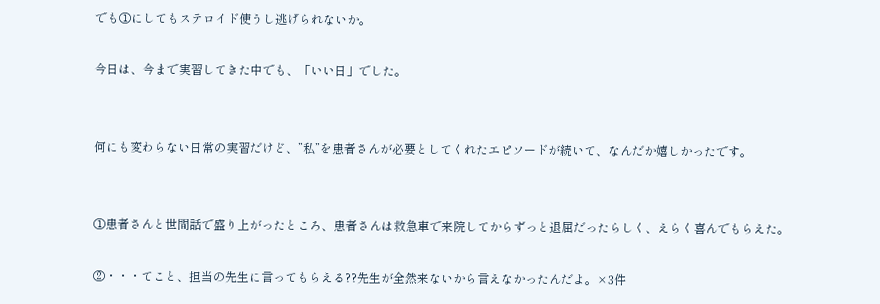でも①にしてもステロイド使うし逃げられないか。

今日は、今まで実習してきた中でも、「いい日」でした。


何にも変わらない日常の実習だけど、”私”を患者さんが必要としてくれたエピソードが続いて、なんだか嬉しかったです。


①患者さんと世間話で盛り上がったところ、患者さんは救急車で来院してからずっと退屈だったらしく、えらく喜んでもらえた。

②・・・てこと、担当の先生に言ってもらえる??先生が全然来ないから言えなかったんだよ。×3件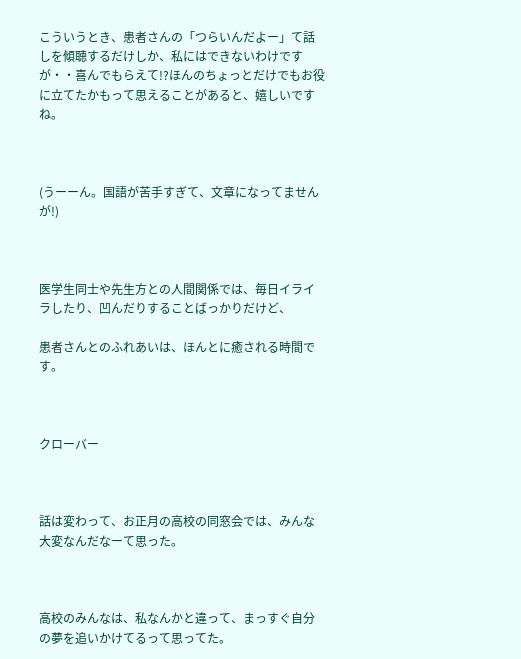こういうとき、患者さんの「つらいんだよー」て話しを傾聴するだけしか、私にはできないわけですが・・喜んでもらえて!?ほんのちょっとだけでもお役に立てたかもって思えることがあると、嬉しいですね。



(うーーん。国語が苦手すぎて、文章になってませんが!)



医学生同士や先生方との人間関係では、毎日イライラしたり、凹んだりすることばっかりだけど、

患者さんとのふれあいは、ほんとに癒される時間です。



クローバー



話は変わって、お正月の高校の同窓会では、みんな大変なんだなーて思った。



高校のみんなは、私なんかと違って、まっすぐ自分の夢を追いかけてるって思ってた。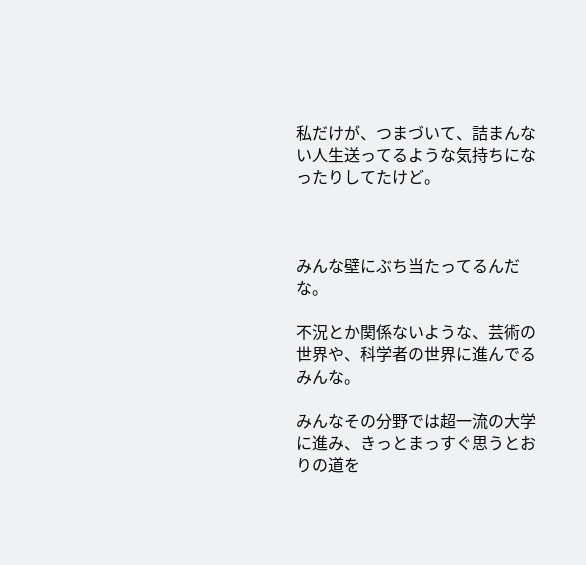私だけが、つまづいて、詰まんない人生送ってるような気持ちになったりしてたけど。



みんな壁にぶち当たってるんだな。

不況とか関係ないような、芸術の世界や、科学者の世界に進んでるみんな。

みんなその分野では超一流の大学に進み、きっとまっすぐ思うとおりの道を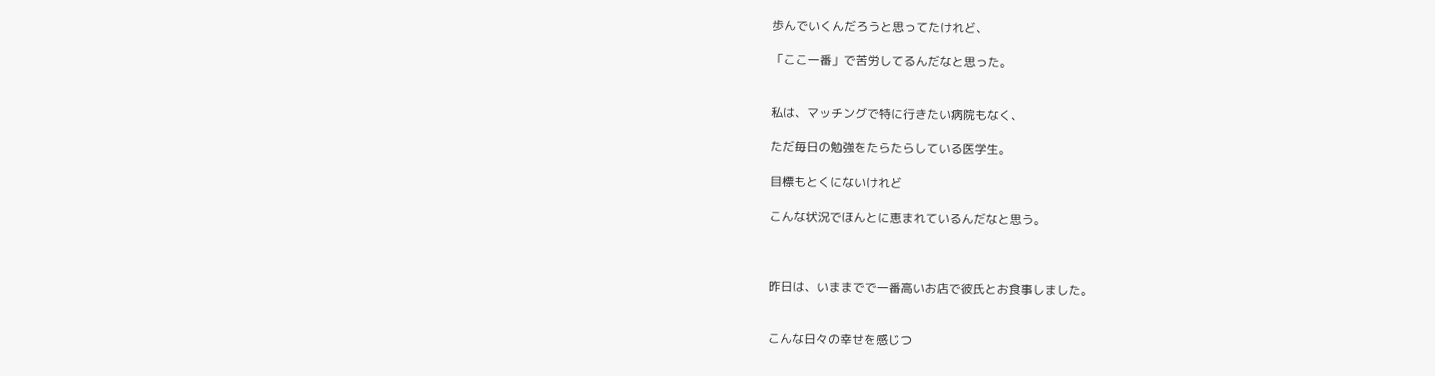歩んでいくんだろうと思ってたけれど、

「ここ一番」で苦労してるんだなと思った。


私は、マッチングで特に行きたい病院もなく、

ただ毎日の勉強をたらたらしている医学生。

目標もとくにないけれど

こんな状況でほんとに恵まれているんだなと思う。



昨日は、いままでで一番高いお店で彼氏とお食事しました。


こんな日々の幸せを感じつ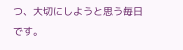つ、大切にしようと思う毎日です。